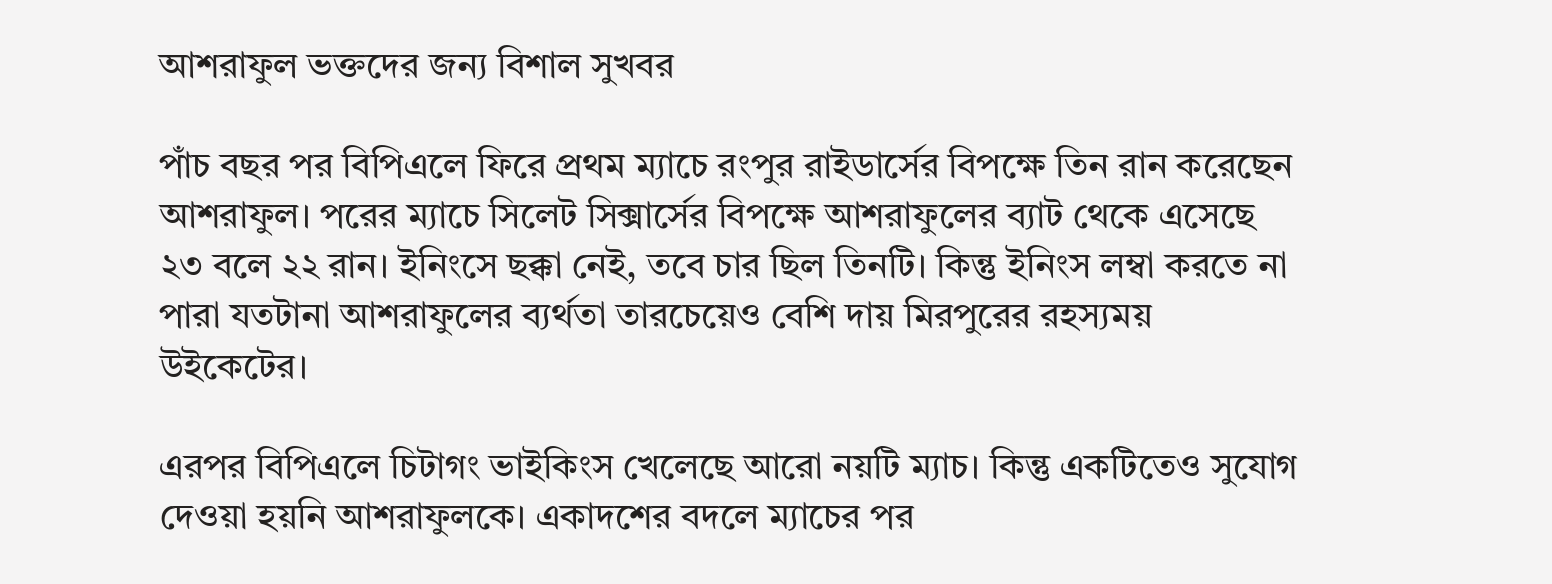আশরাফুল ভক্তদের জন্য বিশাল সুখবর

পাঁচ বছর পর বিপিএলে ফিরে প্রথম ম্যাচে রংপুর রাইডার্সের বিপক্ষে তিন রান করেছেন আশরাফুল। পরের ম্যাচে সিলেট সিক্সার্সের বিপক্ষে আশরাফুলের ব্যাট থেকে এসেছে ২৩ বলে ২২ রান। ইনিংসে ছক্কা নেই, তবে চার ছিল তিনটি। কিন্তু ইনিংস লম্বা করতে না পারা যতটানা আশরাফুলের ব্যর্থতা তারচেয়েও বেশি দায় মিরপুরের রহস্যময় উইকেটের।

এরপর বিপিএলে চিটাগং ভাইকিংস খেলেছে আরো নয়টি ম্যাচ। কিন্তু একটিতেও সুযোগ দেওয়া হয়নি আশরাফুলকে। একাদশের বদলে ম্যাচের পর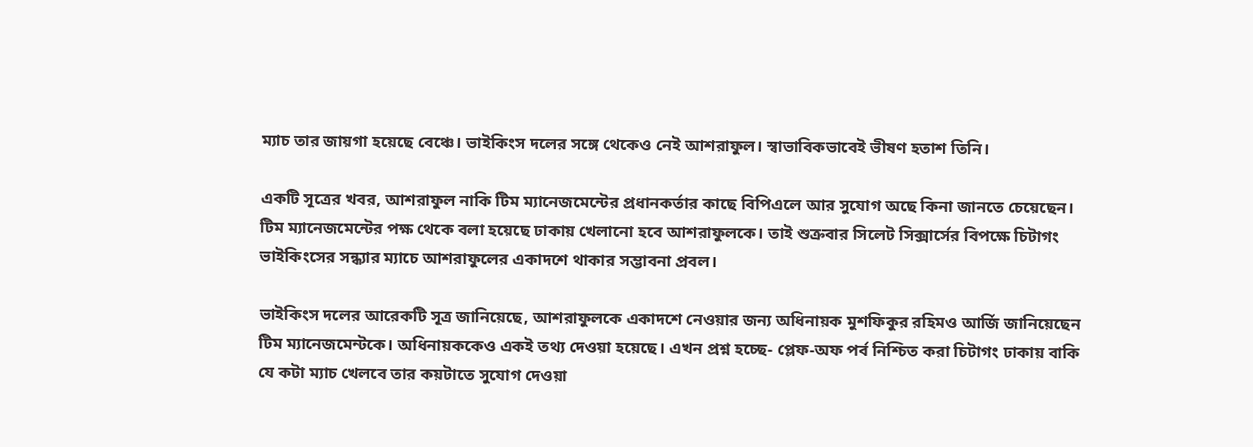ম্যাচ তার জায়গা হয়েছে বেঞ্চে। ভাইকিংস দলের সঙ্গে থেকেও নেই আশরাফুল। স্বাভাবিকভাবেই ভীষণ হতাশ তিনি।

একটি সূত্রের খবর, আশরাফুল নাকি টিম ম্যানেজমেন্টের প্রধানকর্তার কাছে বিপিএলে আর সুযোগ অছে কিনা জানতে চেয়েছেন। টিম ম্যানেজমেন্টের পক্ষ থেকে বলা হয়েছে ঢাকায় খেলানো হবে আশরাফুলকে। তাই শুক্রবার সিলেট সিক্সার্সের বিপক্ষে চিটাগং ভাইকিংসের সন্ধ্যার ম্যাচে আশরাফুলের একাদশে থাকার সম্ভাবনা প্রবল।

ভাইকিংস দলের আরেকটি সূত্র জানিয়েছে, আশরাফুলকে একাদশে নেওয়ার জন্য অধিনায়ক মুশফিকুর রহিমও আর্জি জানিয়েছেন টিম ম্যানেজমেন্টকে। অধিনায়ককেও একই তথ্য দেওয়া হয়েছে। এখন প্রশ্ন হচ্ছে- প্লেফ-অফ পর্ব নিশ্চিত করা চিটাগং ঢাকায় বাকি যে কটা ম্যাচ খেলবে তার কয়টাতে সুযোগ দেওয়া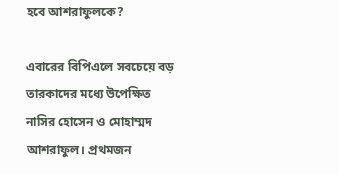হবে আশরাফুলকে?

এবারের বিপিএলে সবচেয়ে বড় তারকাদের মধ্যে উপেক্ষিত নাসির হোসেন ও মোহাম্মদ আশরাফুল। প্রথমজন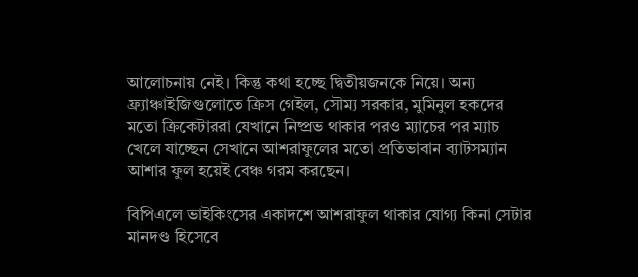আলোচনায় নেই। কিন্তু কথা হচ্ছে দ্বিতীয়জনকে নিয়ে। অন্য ফ্র্যাঞ্চাইজিগুলোতে ক্রিস গেইল, সৌম্য সরকার, মুমিনুল হকদের মতো ক্রিকেটাররা যেখানে নিষ্প্রভ থাকার পরও ম্যাচের পর ম্যাচ খেলে যাচ্ছেন সেখানে আশরাফুলের মতো প্রতিভাবান ব্যাটসম্যান আশার ফুল হয়েই বেঞ্চ গরম করছেন।

বিপিএলে ভাইকিংসের একাদশে আশরাফুল থাকার যোগ্য কিনা সেটার মানদণ্ড হিসেবে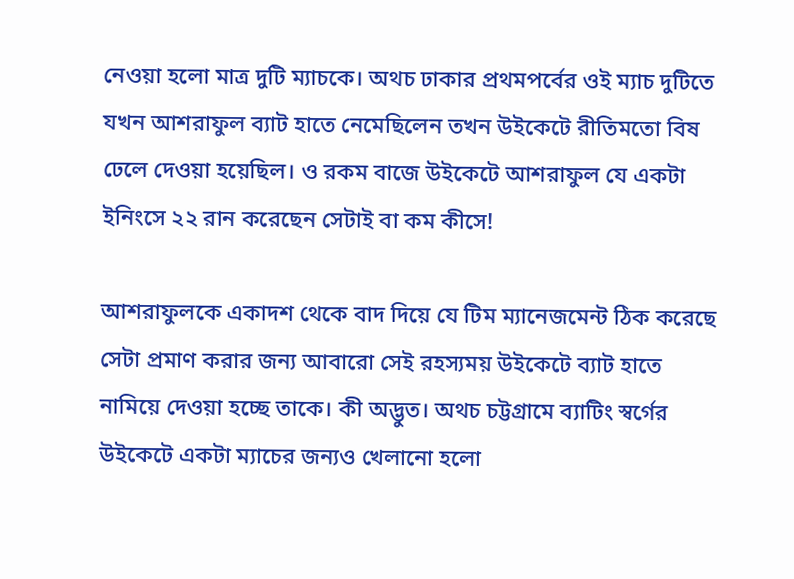নেওয়া হলো মাত্র দুটি ম্যাচকে। অথচ ঢাকার প্রথমপর্বের ওই ম্যাচ দুটিতে যখন আশরাফুল ব্যাট হাতে নেমেছিলেন তখন উইকেটে রীতিমতো বিষ ঢেলে দেওয়া হয়েছিল। ও রকম বাজে উইকেটে আশরাফুল যে একটা ইনিংসে ২২ রান করেছেন সেটাই বা কম কীসে!

আশরাফুলকে একাদশ থেকে বাদ দিয়ে যে টিম ম্যানেজমেন্ট ঠিক করেছে সেটা প্রমাণ করার জন্য আবারো সেই রহস্যময় উইকেটে ব্যাট হাতে নামিয়ে দেওয়া হচ্ছে তাকে। কী অদ্ভুত। অথচ চট্টগ্রামে ব্যাটিং স্বর্গের উইকেটে একটা ম্যাচের জন্যও খেলানো হলো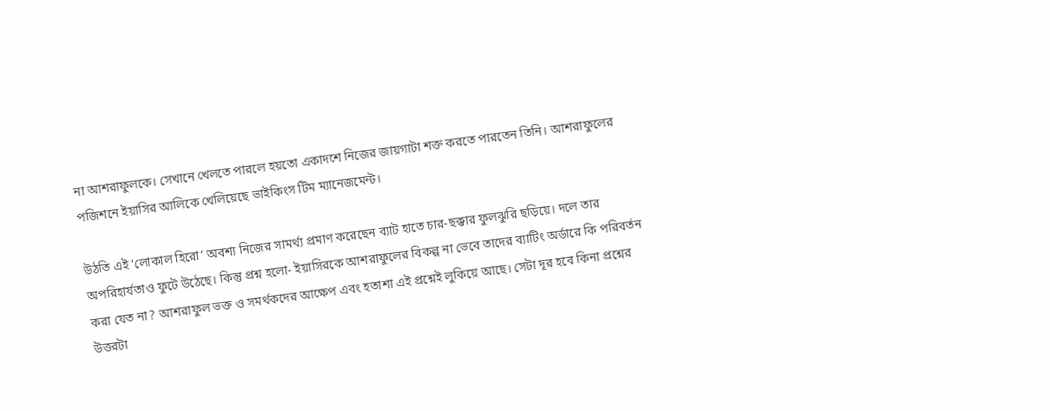না আশরাফুলকে। সেখানে খেলতে পারলে হয়তো একাদশে নিজের জায়গাটা শক্ত করতে পারতেন তিনি। আশরাফুলের পজিশনে ইয়াসির আলিকে খেলিয়েছে ভাইকিংস টিম ম্যানেজমেন্ট।

উঠতি এই ‘লোকাল হিরো’ অবশ্য নিজের সামর্থ্য প্রমাণ করেছেন ব্যাট হাতে চার-ছক্কার ফুলঝুরি ছড়িয়ে। দলে তার অপরিহার্যতাও ফুটে উঠেছে। কিন্তু প্রশ্ন হলো- ইয়াসিরকে আশরাফুলের বিকল্প না ভেবে তাদের ব্যাটিং অর্ডারে কি পরিবর্তন করা যেত না? আশরাফুল ভক্ত ও সমর্থকদের আক্ষেপ এবং হতাশা এই প্রশ্নেই লুকিয়ে আছে। সেটা দূর হবে কিনা প্রশ্নের উত্তরটা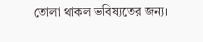তোলা থাকল ভবিষ্যতের জন্য।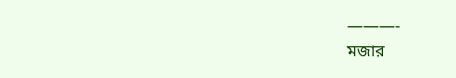———-
মজার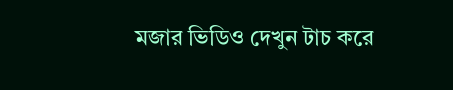মজার ভিডিও দেখুন টাচ করে